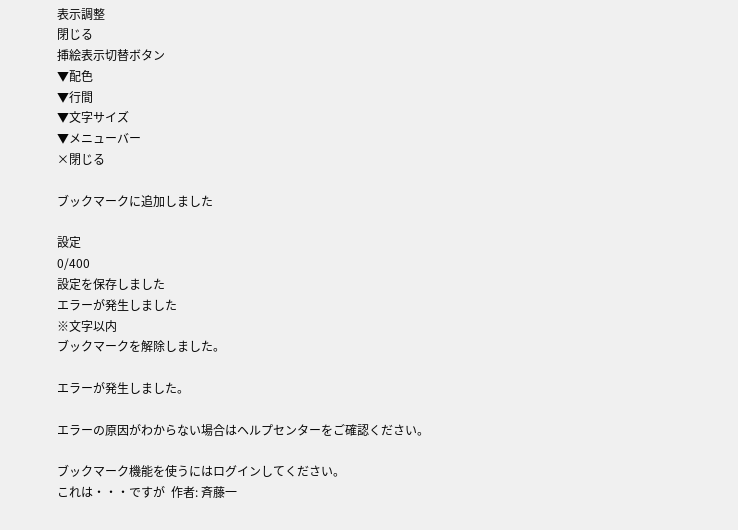表示調整
閉じる
挿絵表示切替ボタン
▼配色
▼行間
▼文字サイズ
▼メニューバー
×閉じる

ブックマークに追加しました

設定
0/400
設定を保存しました
エラーが発生しました
※文字以内
ブックマークを解除しました。

エラーが発生しました。

エラーの原因がわからない場合はヘルプセンターをご確認ください。

ブックマーク機能を使うにはログインしてください。
これは・・・ですが  作者: 斉藤一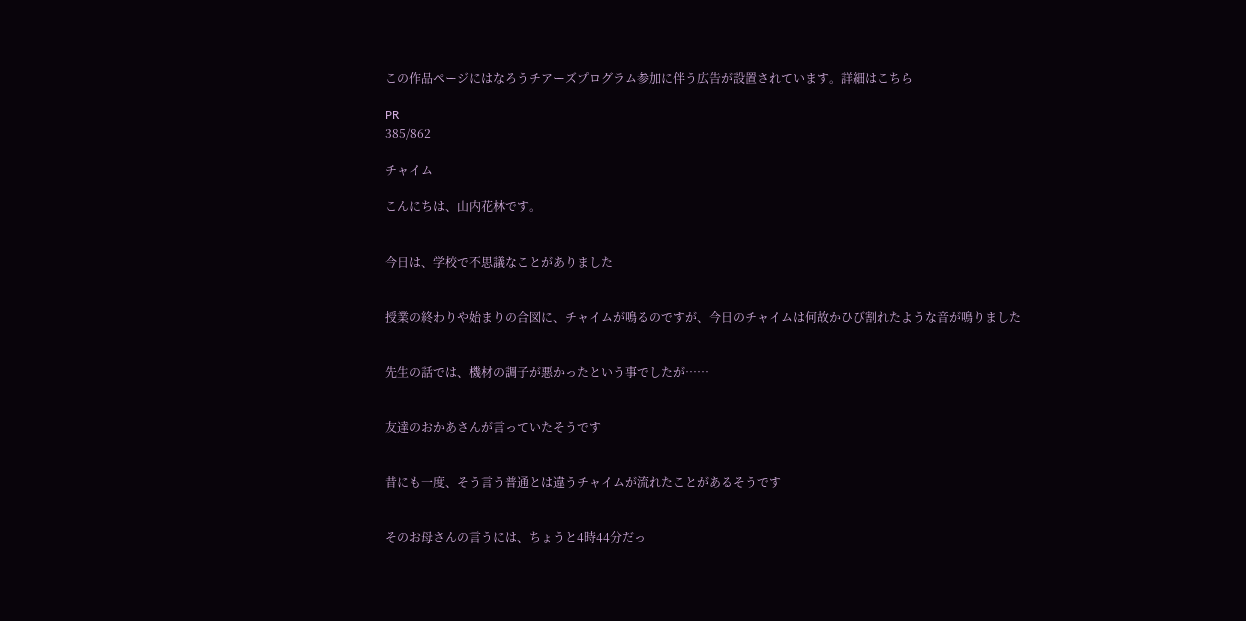この作品ページにはなろうチアーズプログラム参加に伴う広告が設置されています。詳細はこちら

PR
385/862

チャイム

こんにちは、山内花林です。


今日は、学校で不思議なことがありました


授業の終わりや始まりの合図に、チャイムが鳴るのですが、今日のチャイムは何故かひび割れたような音が鳴りました


先生の話では、機材の調子が悪かったという事でしたが……


友達のおかあさんが言っていたそうです


昔にも一度、そう言う普通とは違うチャイムが流れたことがあるそうです


そのお母さんの言うには、ちょうと4時44分だっ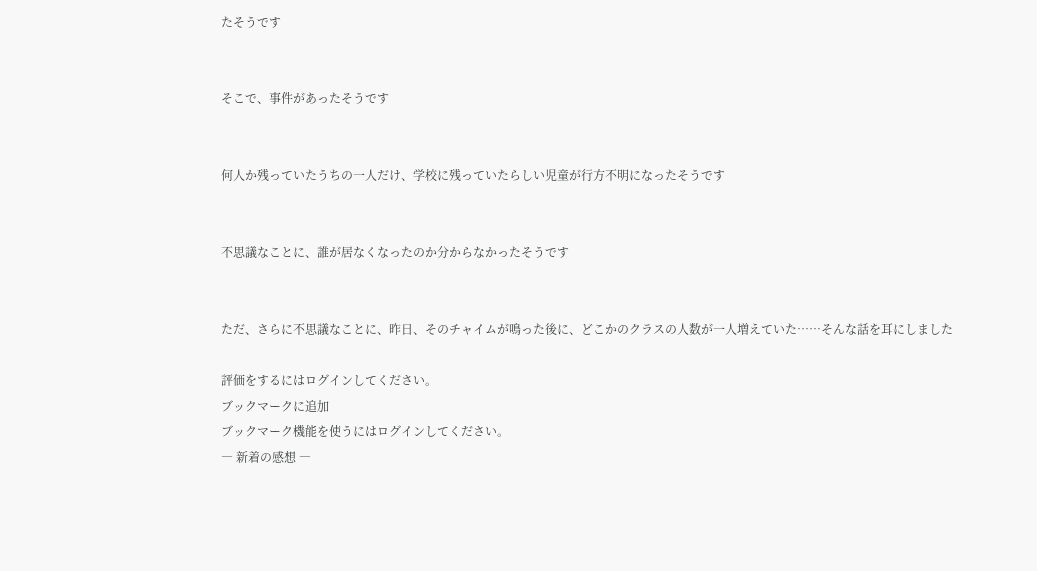たそうです


そこで、事件があったそうです


何人か残っていたうちの一人だけ、学校に残っていたらしい児童が行方不明になったそうです


不思議なことに、誰が居なくなったのか分からなかったそうです


ただ、さらに不思議なことに、昨日、そのチャイムが鳴った後に、どこかのクラスの人数が一人増えていた……そんな話を耳にしました

評価をするにはログインしてください。
ブックマークに追加
ブックマーク機能を使うにはログインしてください。
― 新着の感想 ―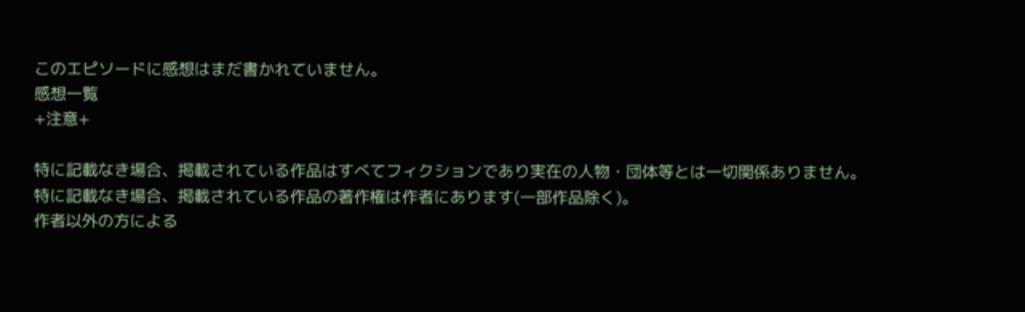このエピソードに感想はまだ書かれていません。
感想一覧
+注意+

特に記載なき場合、掲載されている作品はすべてフィクションであり実在の人物・団体等とは一切関係ありません。
特に記載なき場合、掲載されている作品の著作権は作者にあります(一部作品除く)。
作者以外の方による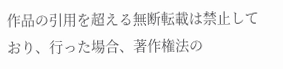作品の引用を超える無断転載は禁止しており、行った場合、著作権法の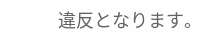違反となります。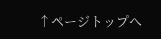↑ページトップへ